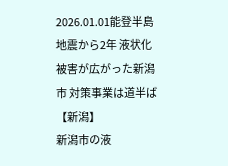2026.01.01能登半島地震から2年 液状化被害が広がった新潟市 対策事業は道半ば【新潟】
新潟市の液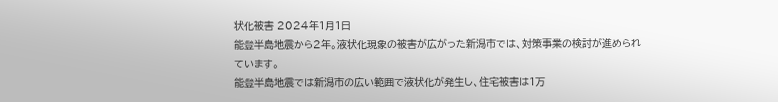状化被害 2024年1月1日
能登半島地震から2年。液状化現象の被害が広がった新潟市では、対策事業の検討が進められています。
能登半島地震では新潟市の広い範囲で液状化が発生し、住宅被害は1万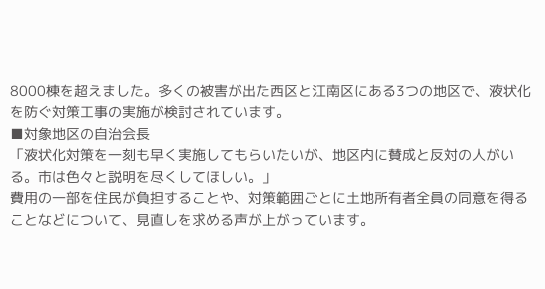8000棟を超えました。多くの被害が出た西区と江南区にある3つの地区で、液状化を防ぐ対策工事の実施が検討されています。
■対象地区の自治会長
「液状化対策を一刻も早く実施してもらいたいが、地区内に賛成と反対の人がいる。市は色々と説明を尽くしてほしい。」
費用の一部を住民が負担することや、対策範囲ごとに土地所有者全員の同意を得ることなどについて、見直しを求める声が上がっています。